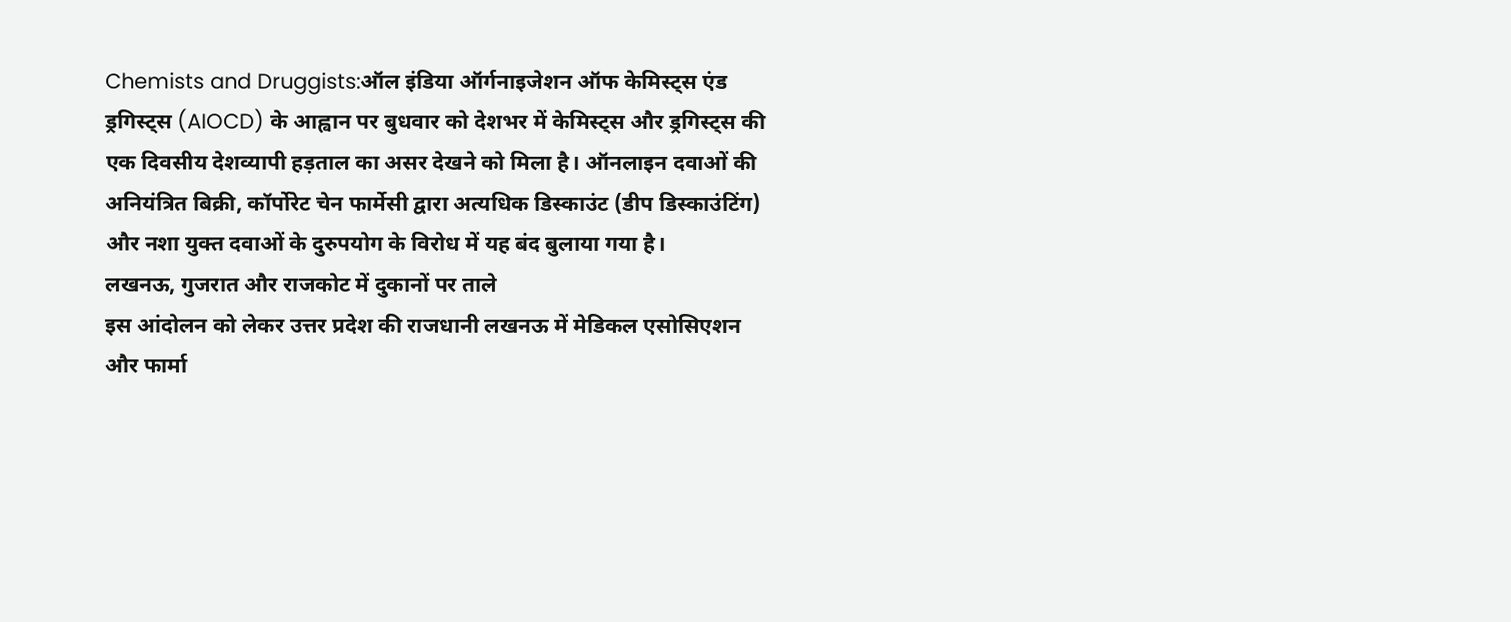Chemists and Druggists:ऑल इंडिया ऑर्गनाइजेशन ऑफ केमिस्ट्स एंड ड्रगिस्ट्स (AIOCD) के आह्वान पर बुधवार को देशभर में केमिस्ट्स और ड्रगिस्ट्स की एक दिवसीय देशव्यापी हड़ताल का असर देखने को मिला है। ऑनलाइन दवाओं की अनियंत्रित बिक्री, कॉर्पोरेट चेन फार्मेसी द्वारा अत्यधिक डिस्काउंट (डीप डिस्काउंटिंग) और नशा युक्त दवाओं के दुरुपयोग के विरोध में यह बंद बुलाया गया है।
लखनऊ, गुजरात और राजकोट में दुकानों पर ताले
इस आंदोलन को लेकर उत्तर प्रदेश की राजधानी लखनऊ में मेडिकल एसोसिएशन और फार्मा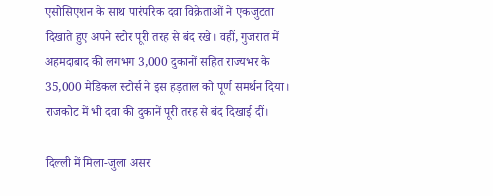एसोसिएशन के साथ पारंपरिक दवा विक्रेताओं ने एकजुटता दिखाते हुए अपने स्टोर पूरी तरह से बंद रखे। वहीं, गुजरात में अहमदाबाद की लगभग 3,000 दुकानों सहित राज्यभर के 35,000 मेडिकल स्टोर्स ने इस हड़ताल को पूर्ण समर्थन दिया। राजकोट में भी दवा की दुकानें पूरी तरह से बंद दिखाई दीं।

दिल्ली में मिला-जुला असर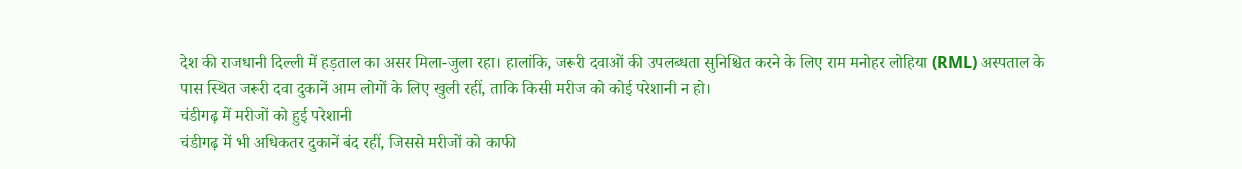देश की राजधानी दिल्ली में हड़ताल का असर मिला-जुला रहा। हालांकि, जरूरी दवाओं की उपलब्धता सुनिश्चित करने के लिए राम मनोहर लोहिया (RML) अस्पताल के पास स्थित जरूरी दवा दुकानें आम लोगों के लिए खुली रहीं, ताकि किसी मरीज को कोई परेशानी न हो।
चंडीगढ़ में मरीजों को हुई परेशानी
चंडीगढ़ में भी अधिकतर दुकानें बंद रहीं, जिससे मरीजों को काफी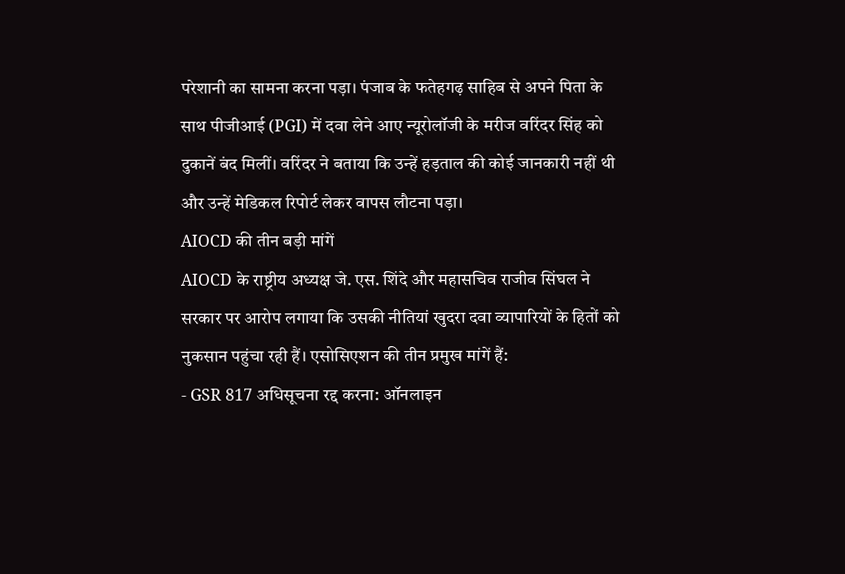परेशानी का सामना करना पड़ा। पंजाब के फतेहगढ़ साहिब से अपने पिता के साथ पीजीआई (PGI) में दवा लेने आए न्यूरोलॉजी के मरीज वरिंदर सिंह को दुकानें बंद मिलीं। वरिंदर ने बताया कि उन्हें हड़ताल की कोई जानकारी नहीं थी और उन्हें मेडिकल रिपोर्ट लेकर वापस लौटना पड़ा।
AIOCD की तीन बड़ी मांगें
AIOCD के राष्ट्रीय अध्यक्ष जे. एस. शिंदे और महासचिव राजीव सिंघल ने सरकार पर आरोप लगाया कि उसकी नीतियां खुदरा दवा व्यापारियों के हितों को नुकसान पहुंचा रही हैं। एसोसिएशन की तीन प्रमुख मांगें हैं:
- GSR 817 अधिसूचना रद्द करना: ऑनलाइन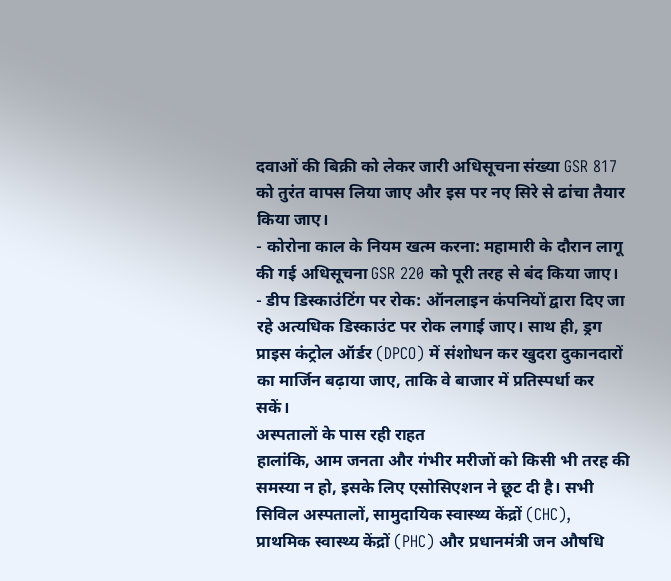दवाओं की बिक्री को लेकर जारी अधिसूचना संख्या GSR 817 को तुरंत वापस लिया जाए और इस पर नए सिरे से ढांचा तैयार किया जाए।
- कोरोना काल के नियम खत्म करना: महामारी के दौरान लागू की गई अधिसूचना GSR 220 को पूरी तरह से बंद किया जाए।
- डीप डिस्काउंटिंग पर रोक: ऑनलाइन कंपनियों द्वारा दिए जा रहे अत्यधिक डिस्काउंट पर रोक लगाई जाए। साथ ही, ड्रग प्राइस कंट्रोल ऑर्डर (DPCO) में संशोधन कर खुदरा दुकानदारों का मार्जिन बढ़ाया जाए, ताकि वे बाजार में प्रतिस्पर्धा कर सकें।
अस्पतालों के पास रही राहत
हालांकि, आम जनता और गंभीर मरीजों को किसी भी तरह की समस्या न हो, इसके लिए एसोसिएशन ने छूट दी है। सभी सिविल अस्पतालों, सामुदायिक स्वास्थ्य केंद्रों (CHC), प्राथमिक स्वास्थ्य केंद्रों (PHC) और प्रधानमंत्री जन औषधि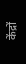केंद्रों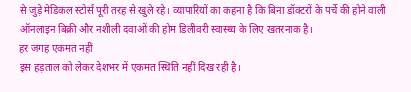से जुड़े मेडिकल स्टोर्स पूरी तरह से खुले रहे। व्यापारियों का कहना है कि बिना डॉक्टरों के पर्चे की होने वाली ऑनलाइन बिक्री और नशीली दवाओं की होम डिलीवरी स्वास्थ्य के लिए खतरनाक है।
हर जगह एकमत नहीं
इस हड़ताल को लेकर देशभर में एकमत स्थिति नहीं दिख रही है।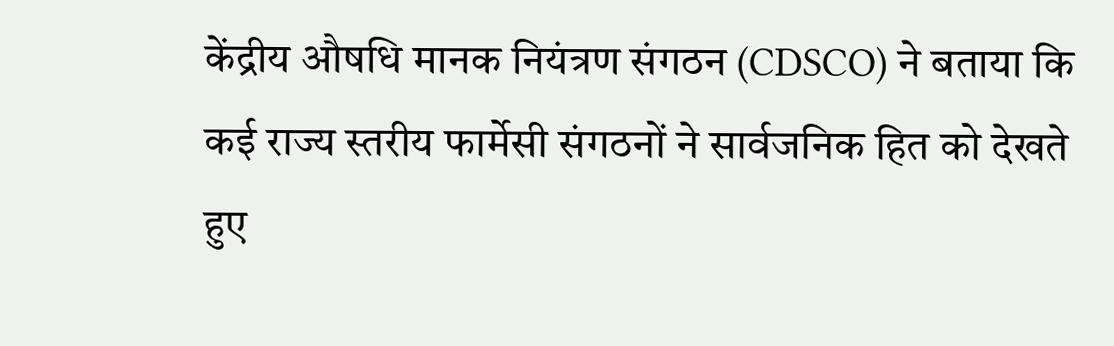केंद्रीय औषधि मानक नियंत्रण संगठन (CDSCO) ने बताया कि कई राज्य स्तरीय फार्मेसी संगठनों ने सार्वजनिक हित को देखते हुए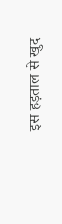इस हड़ताल से खुद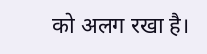को अलग रखा है।